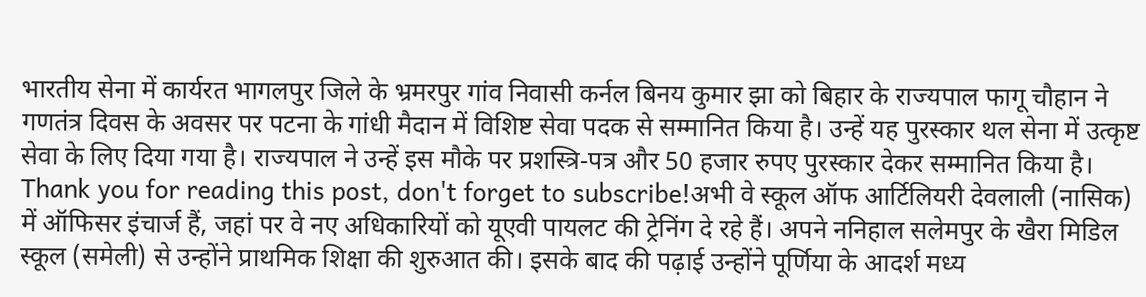भारतीय सेना में कार्यरत भागलपुर जिले के भ्रमरपुर गांव निवासी कर्नल बिनय कुमार झा को बिहार के राज्यपाल फागू चौहान ने गणतंत्र दिवस के अवसर पर पटना के गांधी मैदान में विशिष्ट सेवा पदक से सम्मानित किया है। उन्हें यह पुरस्कार थल सेना में उत्कृष्ट सेवा के लिए दिया गया है। राज्यपाल ने उन्हें इस मौके पर प्रशस्त्रि-पत्र और 50 हजार रुपए पुरस्कार देकर सम्मानित किया है।
Thank you for reading this post, don't forget to subscribe!अभी वे स्कूल ऑफ आर्टिलियरी देवलाली (नासिक) में ऑफिसर इंचार्ज हैं, जहां पर वे नए अधिकारियों को यूएवी पायलट की ट्रेनिंग दे रहे हैं। अपने ननिहाल सलेमपुर के खैरा मिडिल स्कूल (समेली) से उन्होंने प्राथमिक शिक्षा की शुरुआत की। इसके बाद की पढ़ाई उन्होंने पूर्णिया के आदर्श मध्य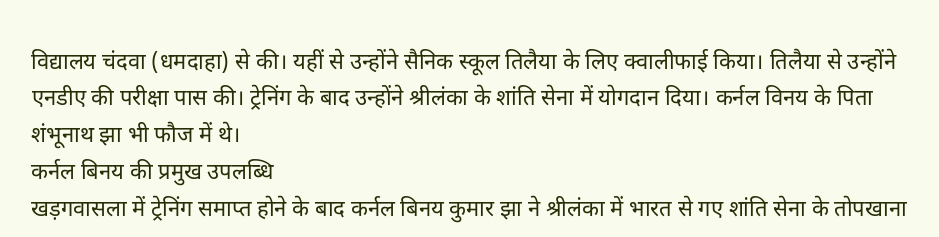विद्यालय चंदवा (धमदाहा) से की। यहीं से उन्होंने सैनिक स्कूल तिलैया के लिए क्वालीफाई किया। तिलैया से उन्होंने एनडीए की परीक्षा पास की। ट्रेनिंग के बाद उन्होंने श्रीलंका के शांति सेना में योगदान दिया। कर्नल विनय के पिता शंभूनाथ झा भी फौज में थे।
कर्नल बिनय की प्रमुख उपलब्धि
खड़गवासला में ट्रेनिंग समाप्त होने के बाद कर्नल बिनय कुमार झा ने श्रीलंका में भारत से गए शांति सेना के तोपखाना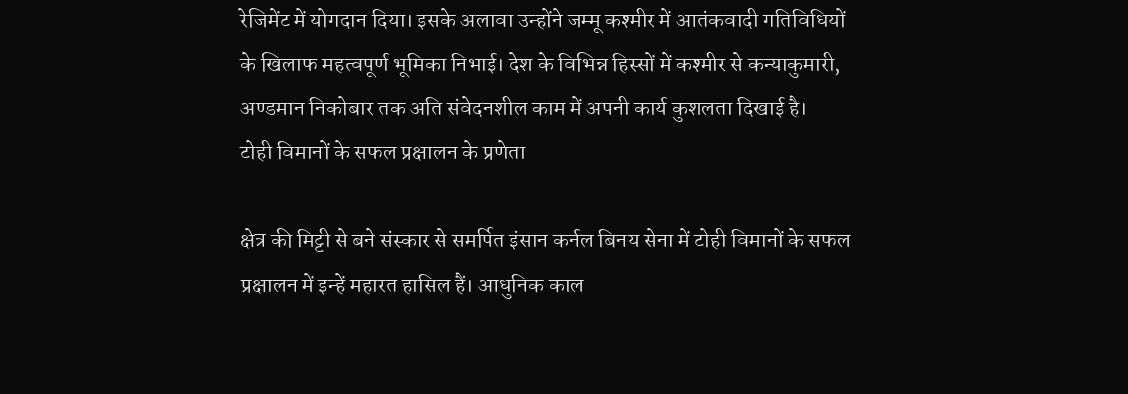रेजिमेंट में योगदान दिया। इसके अलावा उन्होंने जम्मू कश्मीर में आतंकवादी गतिविधियों के खिलाफ महत्वपूर्ण भूमिका निभाई। देश के विभिन्न हिस्सों में कश्मीर से कन्याकुमारी, अण्डमान निकोबार तक अति संवेदनशील काम में अपनी कार्य कुशलता दिखाई है।
टोही विमानों के सफल प्रक्षालन के प्रणेता

क्षेत्र की मिट्टी से बने संस्कार से समर्पित इंसान कर्नल बिनय सेना में टोही विमानों के सफल प्रक्षालन में इन्हें महारत हासिल हैं। आधुनिक काल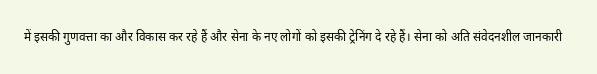में इसकी गुणवत्ता का और विकास कर रहे हैं और सेना के नए लोगों को इसकी ट्रेनिंग दे रहे हैं। सेना को अति संवेदनशील जानकारी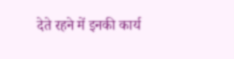देते रहने में इनकी कार्य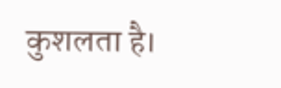कुशलता है।